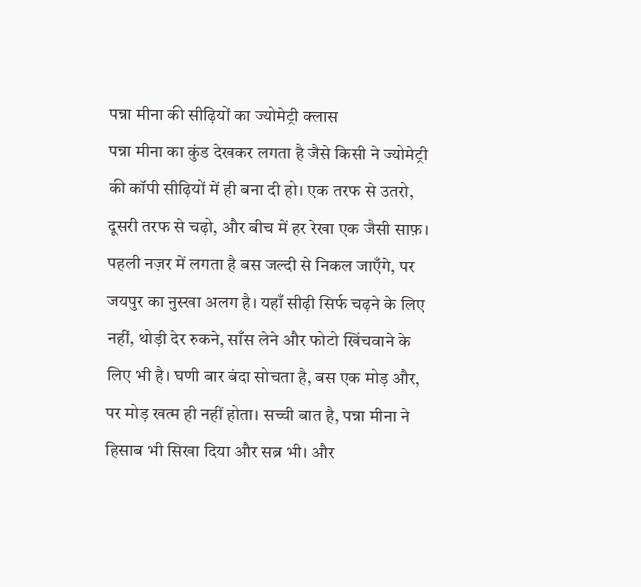पन्ना मीना की सीढ़ियों का ज्योमेट्री क्लास
पन्ना मीना का कुंड देखकर लगता है जैसे किसी ने ज्योमेट्री की कॉपी सीढ़ियों में ही बना दी हो। एक तरफ से उतरो, दूसरी तरफ से चढ़ो, और बीच में हर रेखा एक जैसी साफ़। पहली नज़र में लगता है बस जल्दी से निकल जाएँगे, पर जयपुर का नुस्खा अलग है। यहाँ सीढ़ी सिर्फ चढ़ने के लिए नहीं, थोड़ी देर रुकने, साँस लेने और फोटो खिंचवाने के लिए भी है। घणी बार बंदा सोचता है, बस एक मोड़ और, पर मोड़ खत्म ही नहीं होता। सच्ची बात है, पन्ना मीना ने हिसाब भी सिखा दिया और सब्र भी। और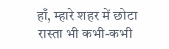हाँ, म्हारे शहर में छोटा रास्ता भी कभी-कभी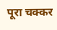पूरा चक्कर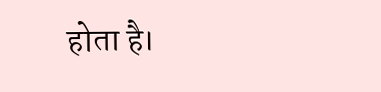होता है।